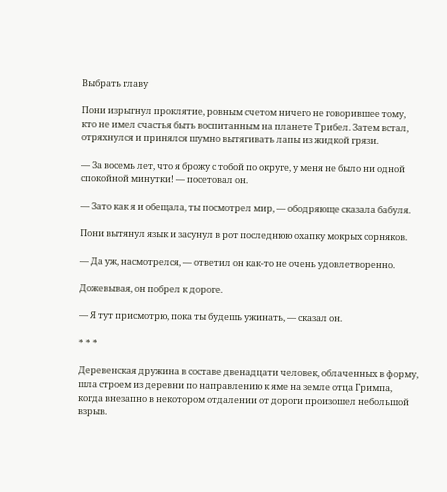Выбрать главу

Пони изрыгнул проклятие, ровным счетом ничего не говорившее тому, кто не имел счастья быть воспитанным на планете Трибел. Затем встал, отряхнулся и принялся шумно вытягивать лапы из жидкой грязи.

— За восемь лет, что я брожу с тобой по округе, у меня не было ни одной спокойной минутки! — посетовал он.

— Зато как я и обещала, ты посмотрел мир, — ободряюще сказала бабуля.

Пони вытянул язык и засунул в рот последнюю охапку мокрых сорняков.

— Да уж, насмотрелся, — ответил он как-то не очень удовлетворенно.

Дожевывая, он побрел к дороге.

— Я тут присмотрю, пока ты будешь ужинать, — сказал он.

* * *

Деревенская дружина в составе двенадцати человек, облаченных в форму, шла строем из деревни по направлению к яме на земле отца Гримпа, когда внезапно в некотором отдалении от дороги произошел небольшой взрыв.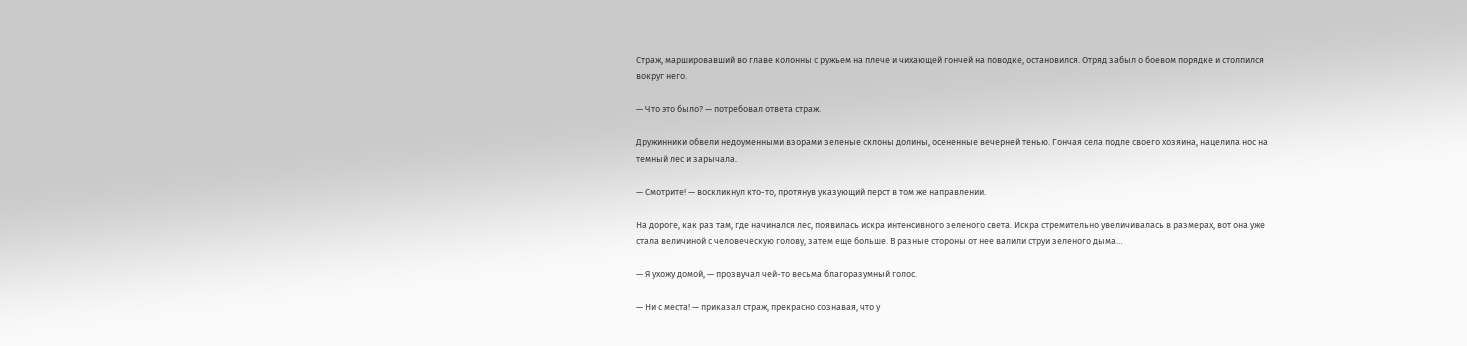Страж, маршировавший во главе колонны с ружьем на плече и чихающей гончей на поводке, остановился. Отряд забыл о боевом порядке и столпился вокруг него.

— Что это было? — потребовал ответа страж.

Дружинники обвели недоуменными взорами зеленые склоны долины, осененные вечерней тенью. Гончая села подле своего хозяина, нацелила нос на темный лес и зарычала.

— Смотрите! — воскликнул кто-то, протянув указующий перст в том же направлении.

На дороге, как раз там, где начинался лес, появилась искра интенсивного зеленого света. Искра стремительно увеличивалась в размерах, вот она уже стала величиной с человеческую голову, затем еще больше. В разные стороны от нее валили струи зеленого дыма…

— Я ухожу домой, — прозвучал чей-то весьма благоразумный голос.

— Ни с места! — приказал страж, прекрасно сознавая, что у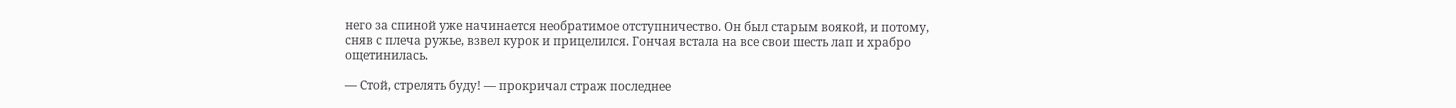него за спиной уже начинается необратимое отступничество. Он был старым воякой, и потому, сняв с плеча ружье, взвел курок и прицелился. Гончая встала на все свои шесть лап и храбро ощетинилась.

— Стой, стрелять буду! — прокричал страж последнее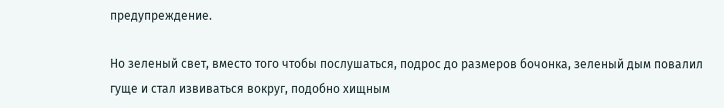предупреждение.

Но зеленый свет, вместо того чтобы послушаться, подрос до размеров бочонка, зеленый дым повалил гуще и стал извиваться вокруг, подобно хищным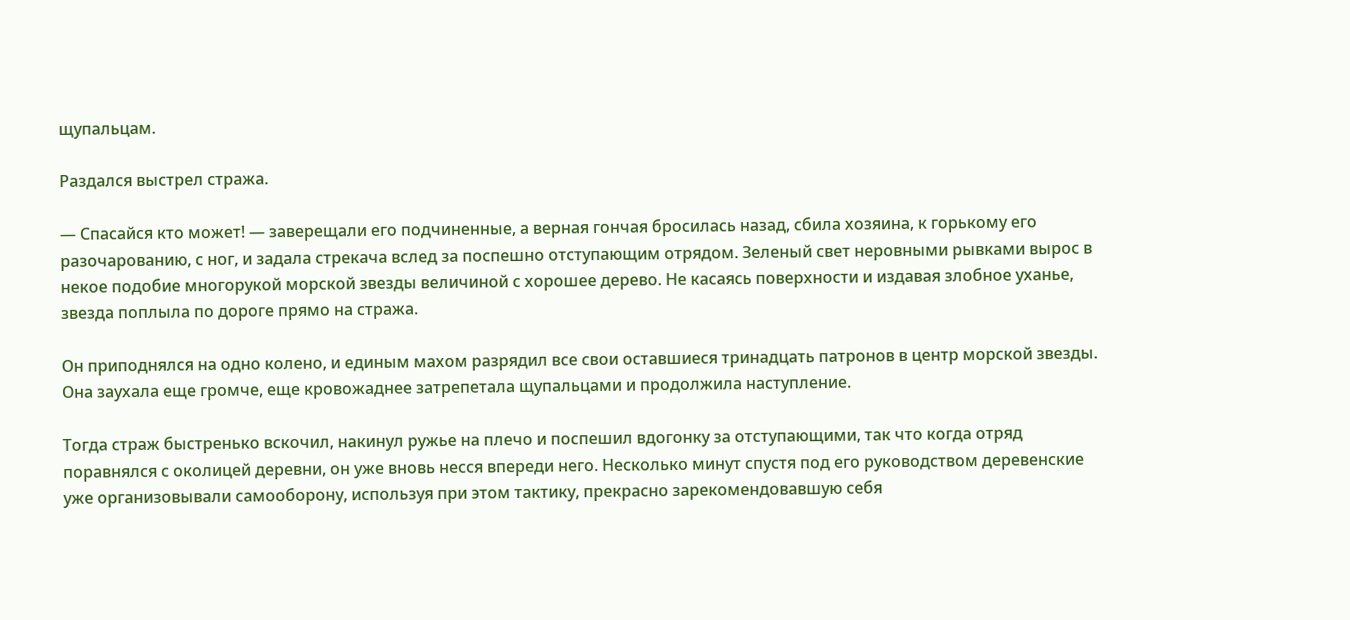щупальцам.

Раздался выстрел стража.

— Спасайся кто может! — заверещали его подчиненные, а верная гончая бросилась назад, сбила хозяина, к горькому его разочарованию, с ног, и задала стрекача вслед за поспешно отступающим отрядом. Зеленый свет неровными рывками вырос в некое подобие многорукой морской звезды величиной с хорошее дерево. Не касаясь поверхности и издавая злобное уханье, звезда поплыла по дороге прямо на стража.

Он приподнялся на одно колено, и единым махом разрядил все свои оставшиеся тринадцать патронов в центр морской звезды. Она заухала еще громче, еще кровожаднее затрепетала щупальцами и продолжила наступление.

Тогда страж быстренько вскочил, накинул ружье на плечо и поспешил вдогонку за отступающими, так что когда отряд поравнялся с околицей деревни, он уже вновь несся впереди него. Несколько минут спустя под его руководством деревенские уже организовывали самооборону, используя при этом тактику, прекрасно зарекомендовавшую себя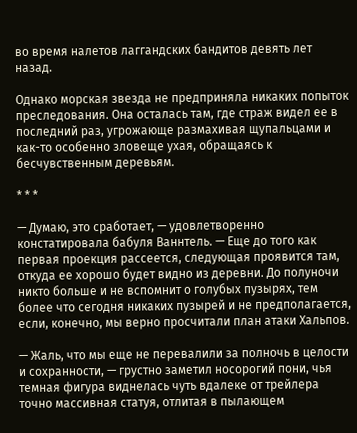во время налетов лаггандских бандитов девять лет назад.

Однако морская звезда не предприняла никаких попыток преследования. Она осталась там, где страж видел ее в последний раз, угрожающе размахивая щупальцами и как-то особенно зловеще ухая, обращаясь к бесчувственным деревьям.

* * *

— Думаю, это сработает, — удовлетворенно констатировала бабуля Ваннтель. — Еще до того как первая проекция рассеется, следующая проявится там, откуда ее хорошо будет видно из деревни. До полуночи никто больше и не вспомнит о голубых пузырях, тем более что сегодня никаких пузырей и не предполагается, если, конечно, мы верно просчитали план атаки Хальпов.

— Жаль, что мы еще не перевалили за полночь в целости и сохранности, — грустно заметил носорогий пони, чья темная фигура виднелась чуть вдалеке от трейлера точно массивная статуя, отлитая в пылающем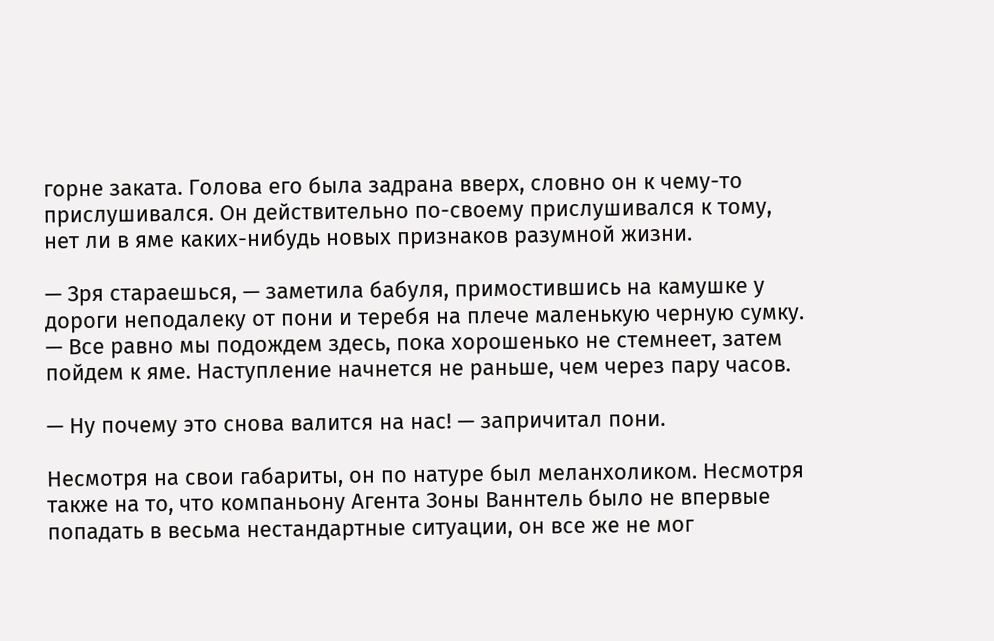горне заката. Голова его была задрана вверх, словно он к чему-то прислушивался. Он действительно по-своему прислушивался к тому, нет ли в яме каких-нибудь новых признаков разумной жизни.

— Зря стараешься, — заметила бабуля, примостившись на камушке у дороги неподалеку от пони и теребя на плече маленькую черную сумку. — Все равно мы подождем здесь, пока хорошенько не стемнеет, затем пойдем к яме. Наступление начнется не раньше, чем через пару часов.

— Ну почему это снова валится на нас! — запричитал пони.

Несмотря на свои габариты, он по натуре был меланхоликом. Несмотря также на то, что компаньону Агента Зоны Ваннтель было не впервые попадать в весьма нестандартные ситуации, он все же не мог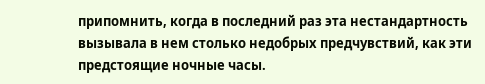припомнить, когда в последний раз эта нестандартность вызывала в нем столько недобрых предчувствий, как эти предстоящие ночные часы.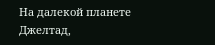На далекой планете Джелтад,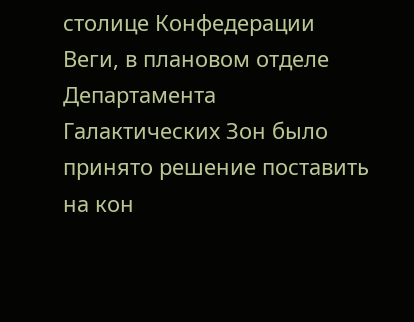столице Конфедерации Веги, в плановом отделе Департамента Галактических Зон было принято решение поставить на кон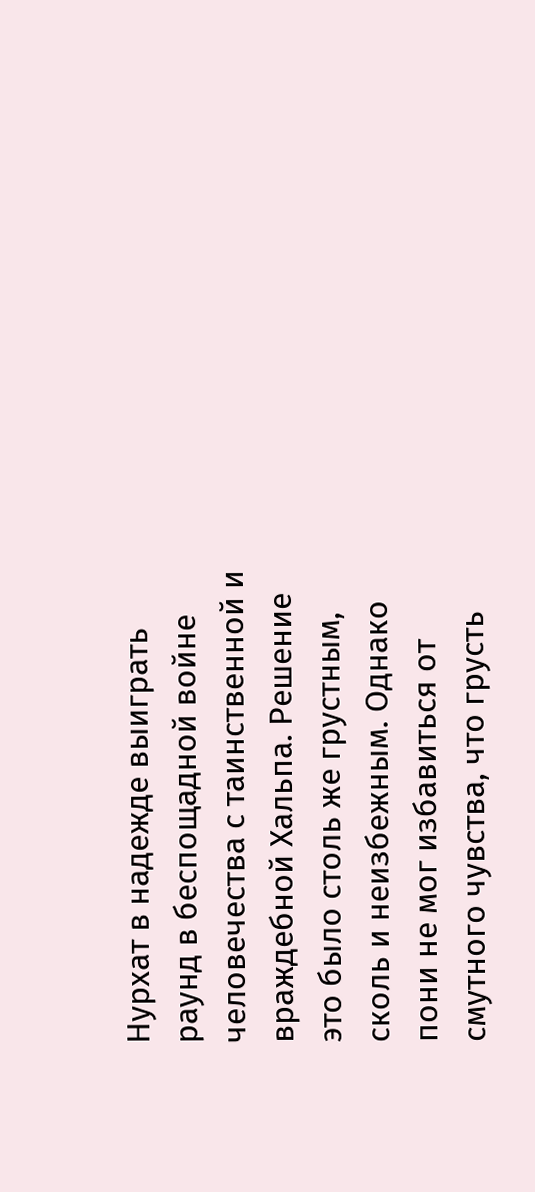Нурхат в надежде выиграть раунд в беспощадной войне человечества с таинственной и враждебной Хальпа. Решение это было столь же грустным, сколь и неизбежным. Однако пони не мог избавиться от смутного чувства, что грусть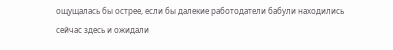ощущалась бы острее, если бы далекие работодатели бабули находились сейчас здесь и ожидали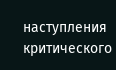наступления критического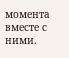момента вместе с ними.